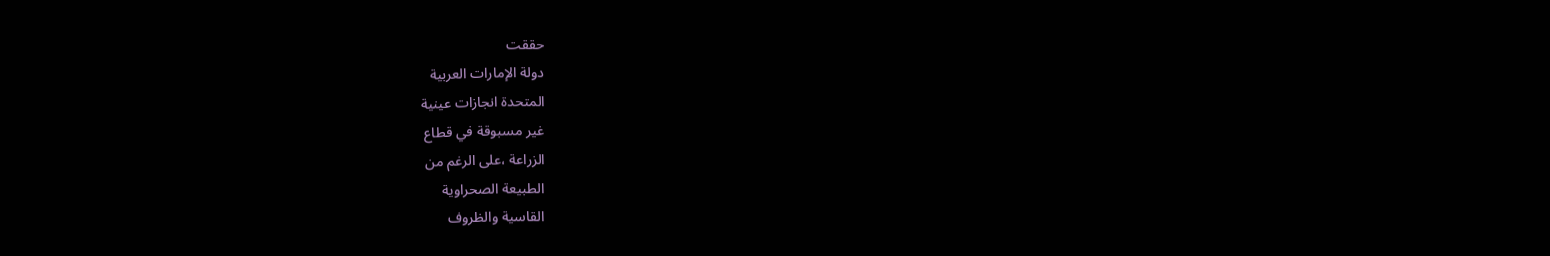حققت
دولة الإمارات العربية
المتحدة انجازات عينية
غير مسبوقة في قطاع
الزراعة ،على الرغم من
الطبيعة الصحراوية
القاسية والظروف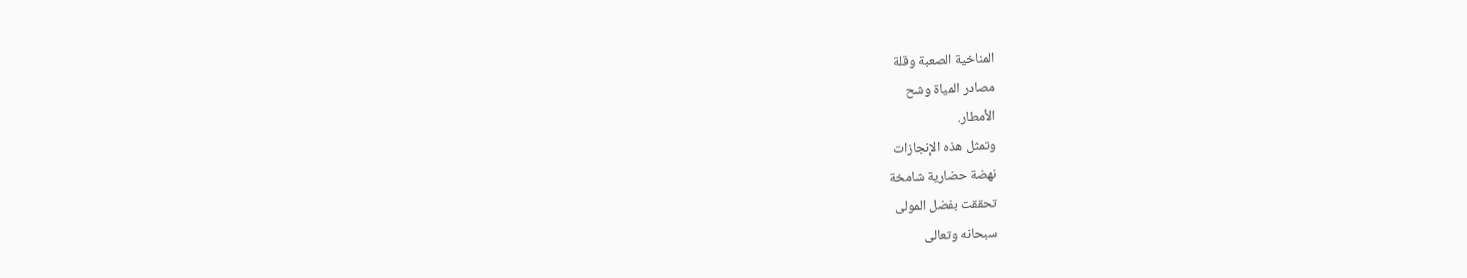المناخية الصعبة وقلة
مصادر المياة وشح
الأمطار.
وتمثل هذه الإنجازات
نهضة حضارية شامخة
تحققت بفضل المولى
سبحانه وتعالى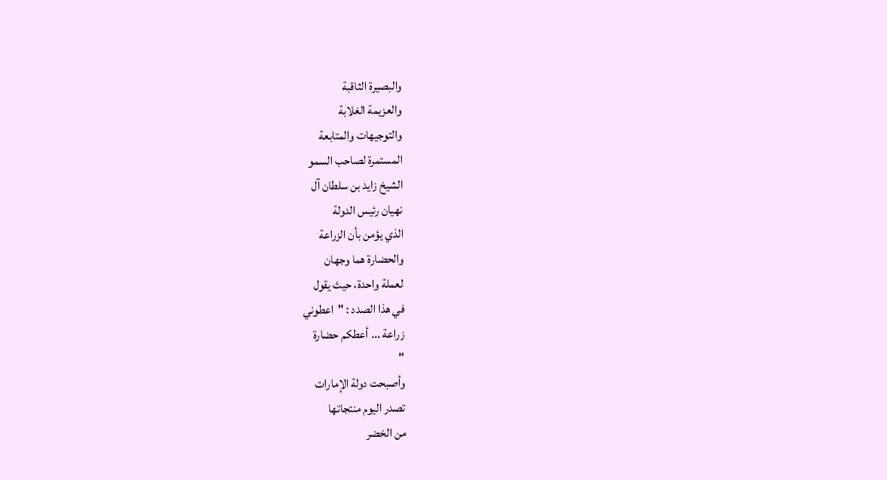والبصيرة الثاقبة
والعزيمة الغلابة
والتوجيهات والمتابعة
المستمرة لصاحب السمو
الشيخ زايد بن سلطان آل
نهيان رئيس الدولة
الذي يؤمن بأن الزراعة
والحضارة هما وجهان
لعملة واحدة، حيث يقول
في هذا الصدد : "اعطوني
زراعة ... أعطكم حضارة
"
وأصبحت دولة الإمارات
تصدر اليوم منتجاتها
من الخضر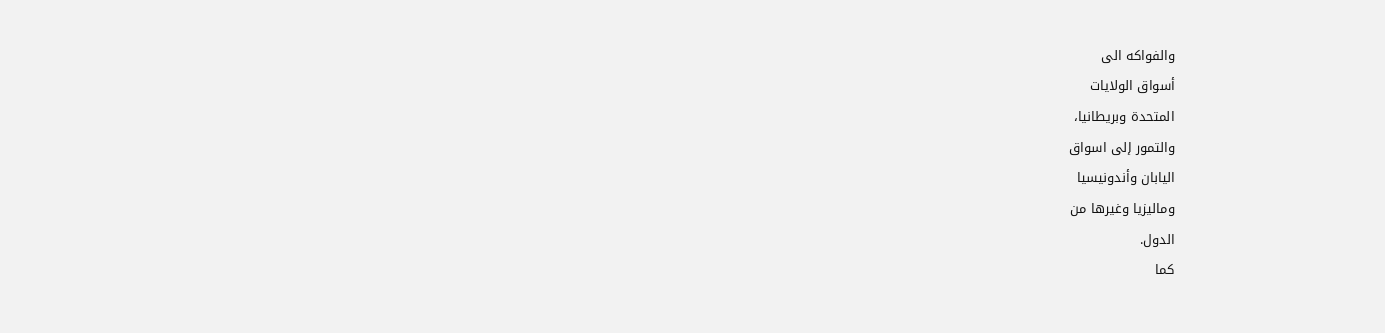والفواكه الى
أسواق الولايات
المتحدة وبريطانيا،
والتمور إلى اسواق
اليابان وأندونيسيا
وماليزيا وغيرها من
الدول.
كما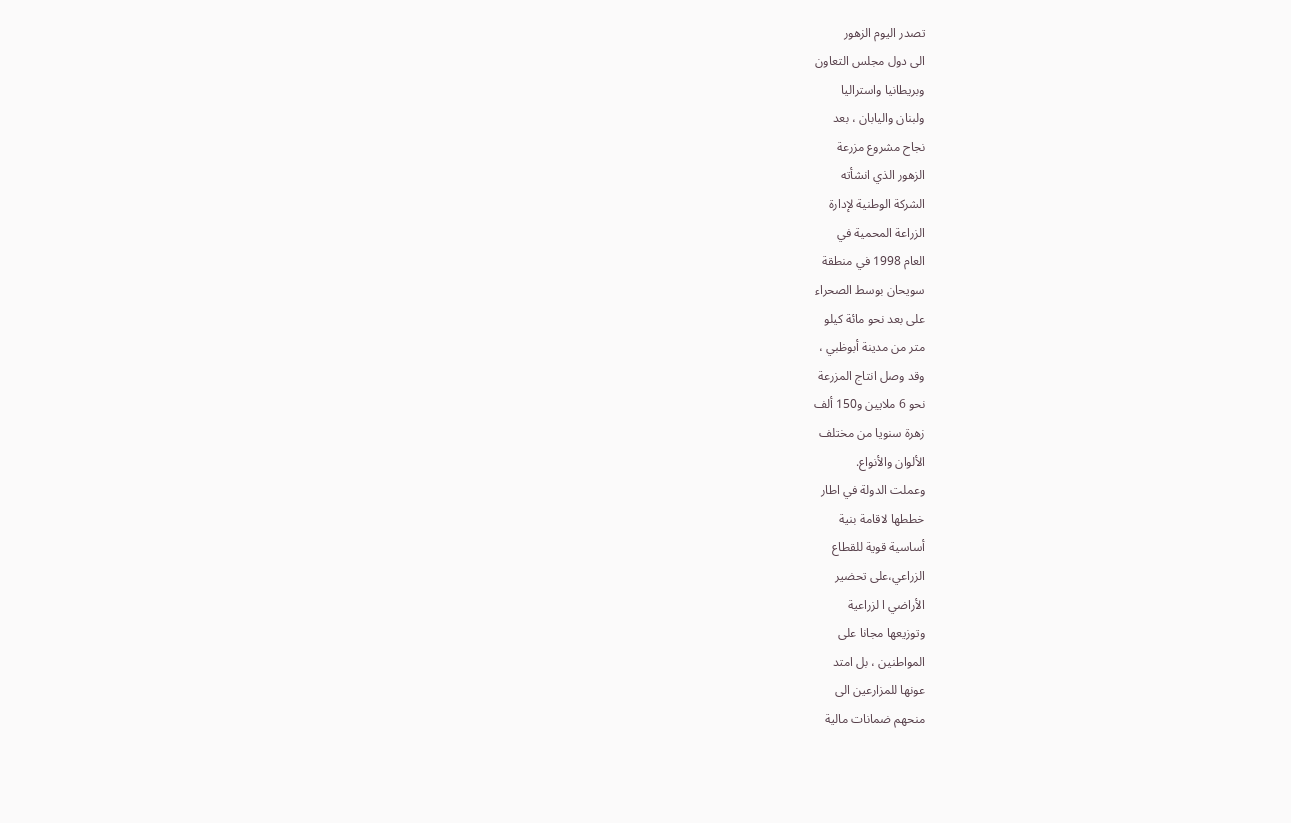تصدر اليوم الزهور
الى دول مجلس التعاون
وبريطانيا واستراليا
ولبنان واليابان ، بعد
نجاح مشروع مزرعة
الزهور الذي انشأته
الشركة الوطنية لإدارة
الزراعة المحمية في
العام 1998 في منطقة
سويحان بوسط الصحراء
على بعد نحو مائة كيلو
متر من مدينة أبوظبي ،
وقد وصل انتاج المزرعة
نحو 6 ملايين و150 ألف
زهرة سنويا من مختلف
الألوان والأنواع.
وعملت الدولة في اطار
خططها لاقامة بنية
أساسية قوية للقطاع
الزراعي،على تحضير
الأراضي ا لزراعية
وتوزيعها مجانا على
المواطنين ، بل امتد
عونها للمزارعين الى
منحهم ضمانات مالية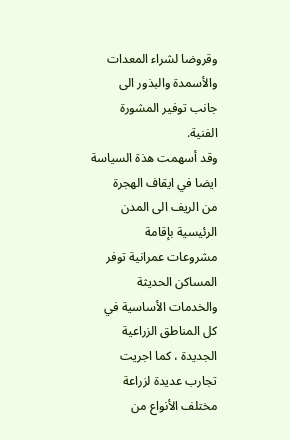وقروضا لشراء المعدات
والأسمدة والبذور الى
جانب توفير المشورة
الفنية.
وقد أسهمت هذة السياسة
ايضا في ايقاف الهجرة
من الريف الى المدن
الرئيسية بإقامة
مشروعات عمرانية توفر
المساكن الحديثة
والخدمات الأساسية في
كل المناطق الزراعية
الجديدة ، كما اجريت
تجارب عديدة لزراعة
مختلف الأنواع من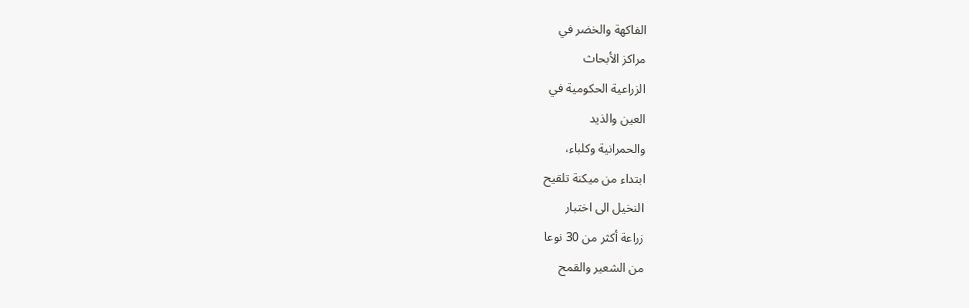الفاكهة والخضر في
مراكز الأبحاث
الزراعية الحكومية في
العين والذيد
والحمرانية وكلباء،
ابتداء من ميكنة تلقيح
النخيل الى اختبار
زراعة أكثر من 30 نوعا
من الشعير والقمح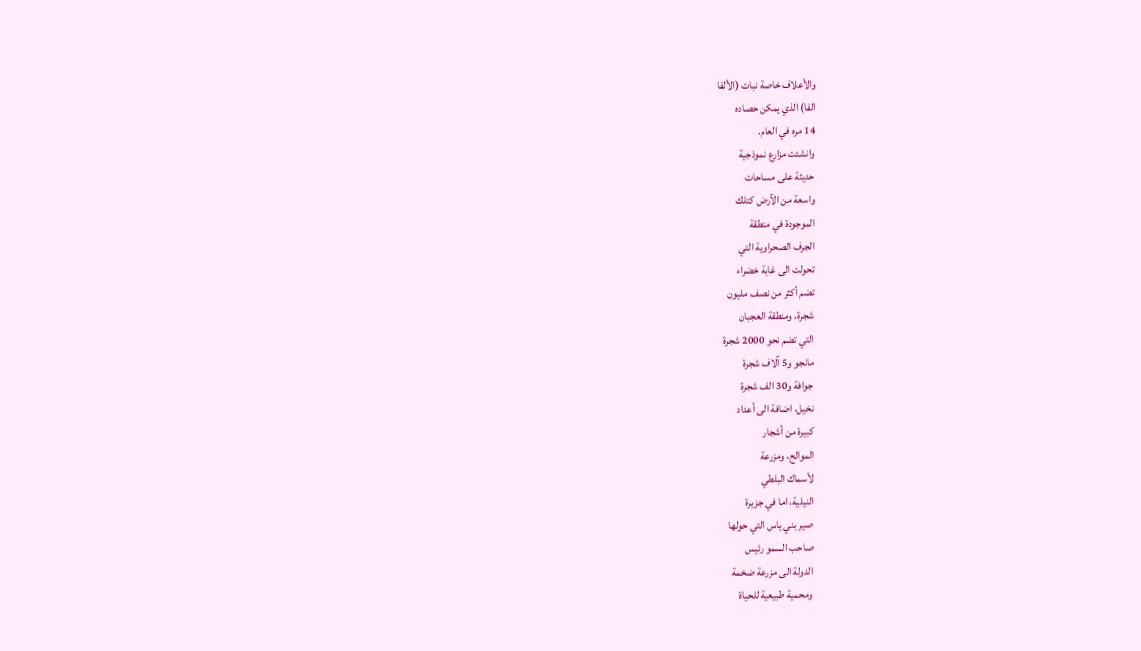والأعلاف خاصة نبات (الألفا
الفا) الذي يمكن حصاده
14 مره في العام.
وانشئت مزارع نموذجية
حديثة على مساحات
واسعة من الآرض كتلك
الموجودة في منطقة
الجرف الصحراوية التي
تحولت الى غابة خضراء
تضم أكثر من نصف مليون
شجرة، ومنطقة العجبان
التي تضم نحو 2000 شجرة
مانجو و5 آلاف شجرة
جوافة و30 الف شجرة
نخيل، اضافة الى أعداد
كبيرة من أشجار
الموالح، ومزرعة
لأسماك البلطي
النيلية، اما في جزيرة
صير بني ياس التي حولها
صاحب السمو رئيس
الدولة الى مزرعة ضخمة
ومحمية طبيعية للحياة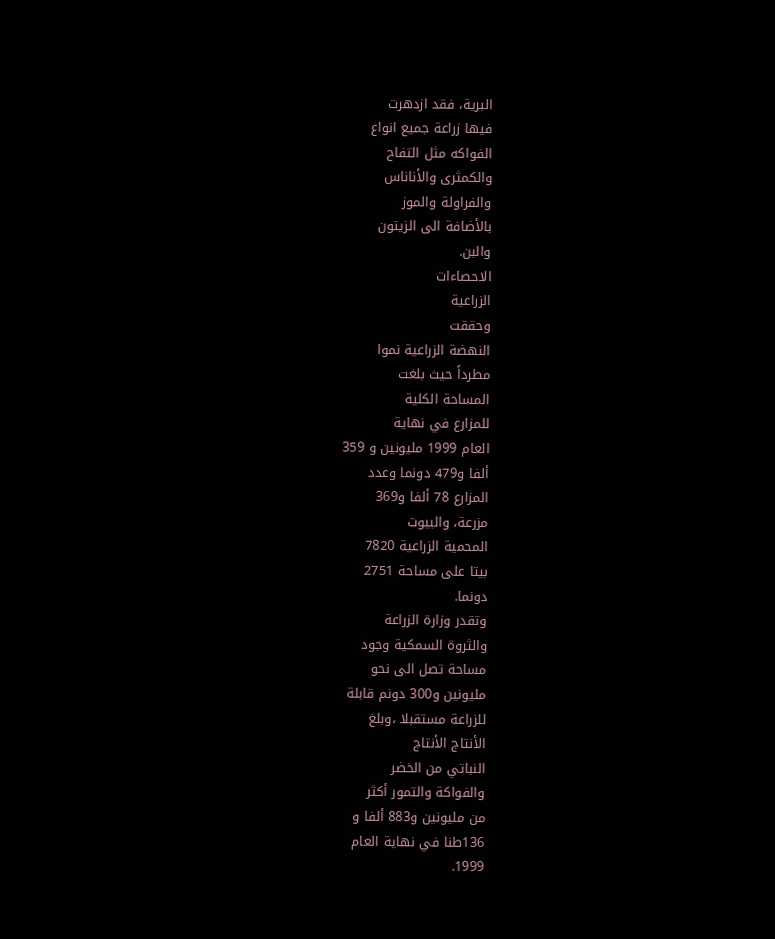البرية، فقد ازدهرت
فيها زراعة جميع انواع
الفواكه مثل التفاح
والكمثرى والأناناس
والفراولة والموز
بالأضافة الى الزيتون
والبن.
الاحصاءات
الزراعية
وحققت
النهضة الزراعية نموا
مطرداً حيث بلغت
المساحة الكلية
للمزارع في نهاية
العام 1999 مليونين و 359
ألفا و479 دونما وعدد
المزارع 78 ألفا و369
مزرعة، والبيوت
المحمية الزراعية 7820
بيتا على مساحة 2751
دونما.
وتقدر وزارة الزراعة
والثروة السمكية وجود
مساحة تصل الى نحو
مليونين و300 دونم قابلة
للزراعة مستقبلا ،وبلغ
الأنتاج الأنتاج
النباتي من الخضر
والفواكة والتمور أكثر
من مليونين و883 ألفا و
136طنا في نهاية العام
1999.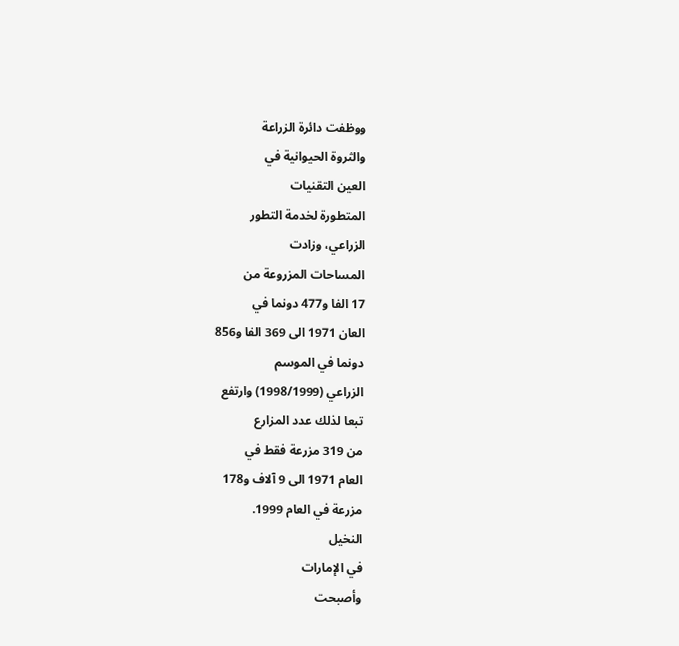ووظفت دائرة الزراعة
والثروة الحيوانية في
العين التقنيات
المتطورة لخدمة التطور
الزراعي، وزادت
المساحات المزروعة من
17 الفا و477 دونما في
العان 1971 الى 369 الفا و856
دونما في الموسم
الزراعي (1998/1999) وارتفع
تبعا لذلك عدد المزارع
من 319 مزرعة فقط في
العام 1971 الى 9 آلاف و178
مزرعة في العام 1999.
النخيل
في الإمارات
وأصبحت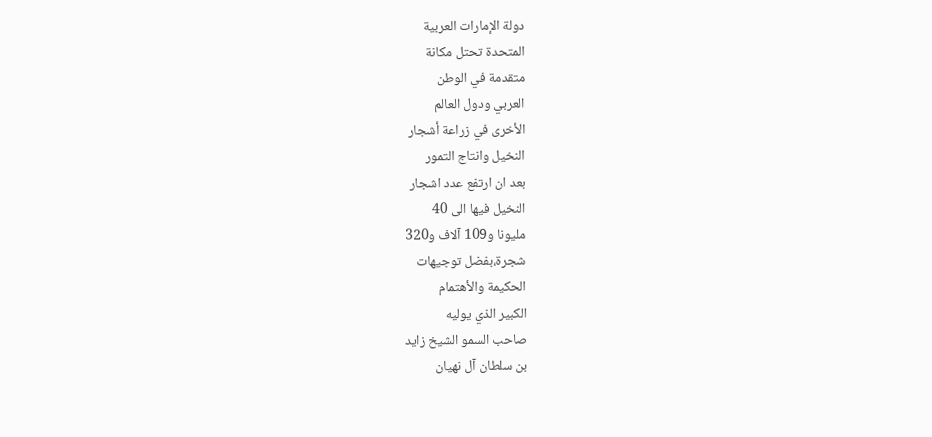دولة الإمارات العربية
المتحدة تحتل مكانة
متقدمة في الوطن
العربي ودول العالم
الأخرى في زراعة أشجار
النخيل وانتاج التمور
بعد ان ارتفع عدد اشجار
النخيل فيها الى 40
مليونا و109 آلاف و320
شجرة،بفضل توجيهات
الحكيمة والأهتمام
الكبير الذي يوليه
صاحب السمو الشيخ زايد
بن سلطان آل نهيان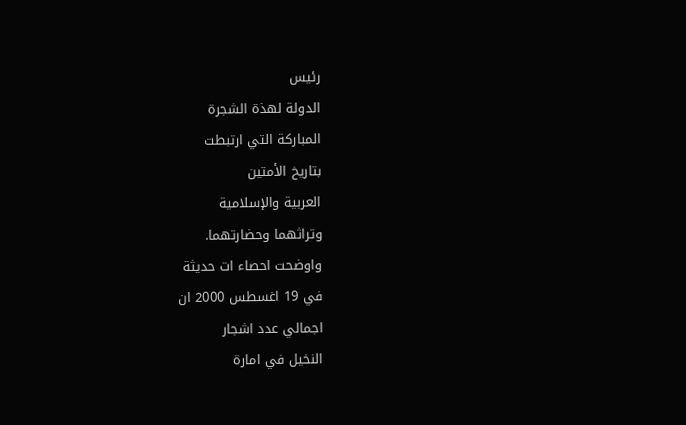رئيس
الدولة لهذة الشجرة
المباركة التي ارتبطت
بتاريخ الأمتين
العربية والإسلامية
وتراثهما وحضارتهما.
واوضحت احصاء ات حديثة
في 19 اغسطس 2000 ان
اجمالي عدد اشجار
النخيل في امارة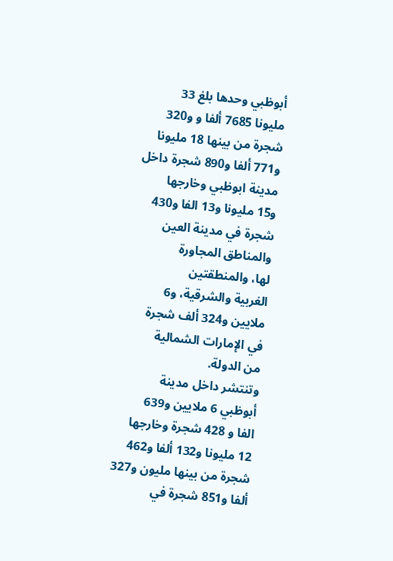أبوظبي وحدها بلغ 33
مليونا 7685 ألفا و و320
شجرة من بينها 18 مليونا
و771 ألفا و890 شجرة داخل
مدينة ابوظبي وخارجها
و15 مليونا و13 الفا و430
شجرة في مدينة العين
والمناطق المجاورة
لها، والمنطقتين
الغربية والشرقية، و6
ملايين و324 ألف شجرة
في الإمارات الشمالية
من الدولة.
وتنتشر داخل مدينة
أبوظبي 6 ملايين و639
الفا و 428 شجرة وخارجها
12 مليونا و132 ألفا و462
شجرة من بينها مليون و327
ألفا و851 شجرة في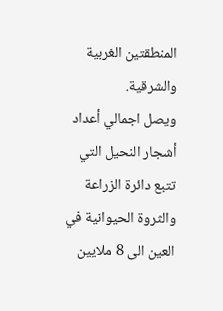المنطقتين الغربية
والشرقية.
ويصل اجمالي أعداد
أشجار النحيل التي
تتبع دائرة الزراعة
والثروة الحيوانية في
العين الى 8 ملايين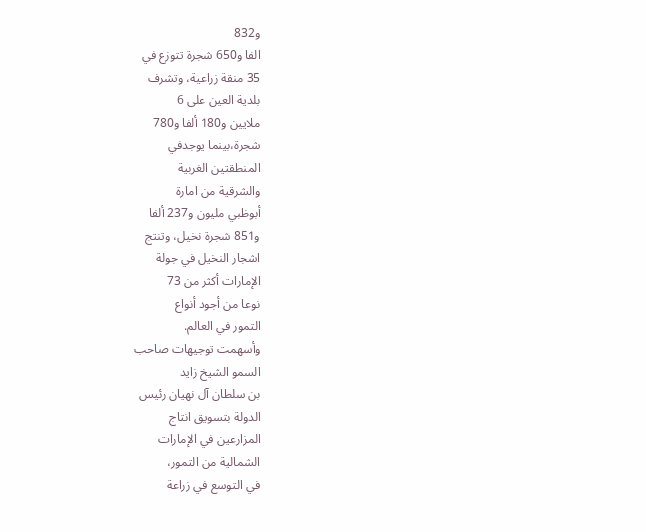و832
الفا و650 شجرة تتوزع في
35 منقة زراعية، وتشرف
بلدية العين على 6
ملايين و180 ألفا و780
شجرة،بينما يوجدفي
المنطقتين الغربية
والشرقية من امارة
أبوظبي مليون و237 ألفا
و851 شجرة نخيل، وتنتج
اشجار النخيل في جولة
الإمارات أكثر من 73
نوعا من أجود أنواع
التمور في العالم.
وأسهمت توجيهات صاحب
السمو الشيخ زايد
بن سلطان آل نهيان رئيس
الدولة بتسويق انتاج
المزارعين في الإمارات
الشمالية من التمور،
في التوسع في زراعة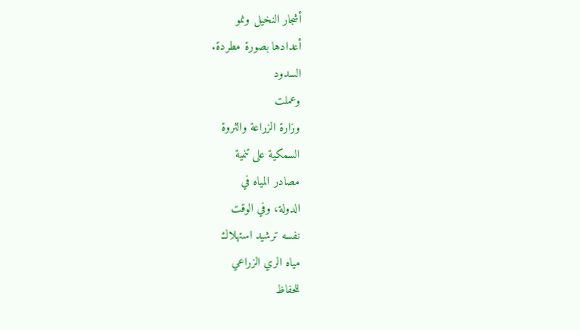أشجار النخيل ونمو
أعدادها بصورة مطردة.
السدود
وعملت
وزارة الزراعة والثروة
السمكية على تنمية
مصادر المياه في
الدولة، وفي الوقت
نفسه ترشيد استهلاك
مياه الري الزراعي
للحفاظ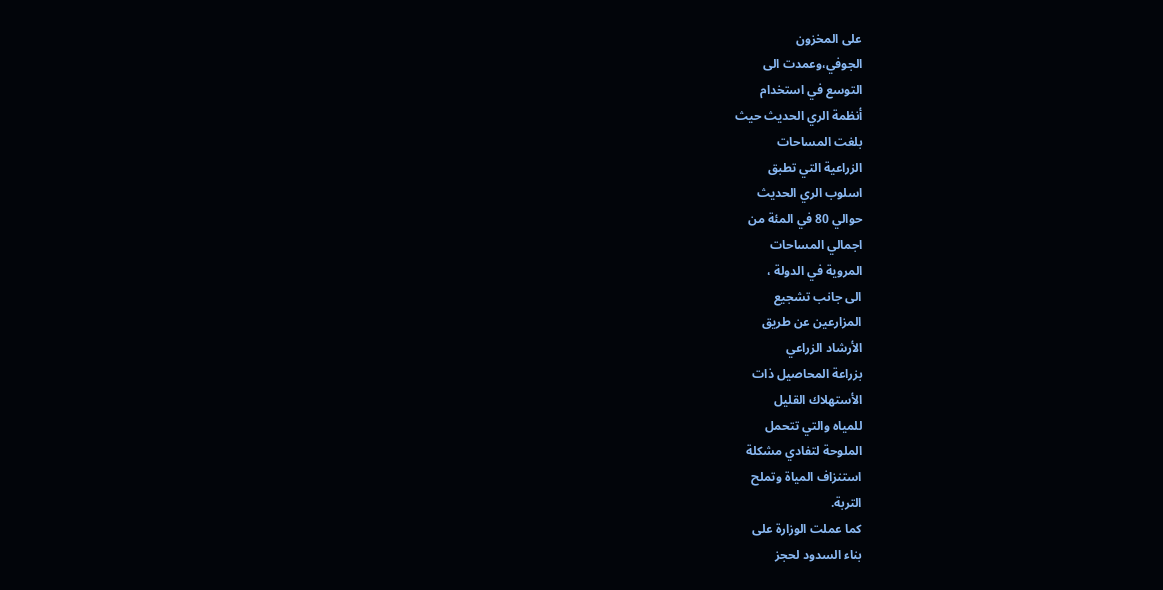على المخزون
الجوفي،وعمدت الى
التوسع في استخدام
أنظمة الري الحديث حيث
بلغت المساحات
الزراعية التي تطبق
اسلوب الري الحديث
حوالي 80 في المئة من
اجمالي المساحات
المروية في الدولة ،
الى جانب تشجيع
المزارعين عن طريق
الأرشاد الزراعي
بزراعة المحاصيل ذات
الأستهلاك القليل
للمياه والتي تتحمل
الملوحة لتفادي مشكلة
استنزاف المياة وتملح
التربة.
كما عملت الوزارة على
بناء السدود لحجز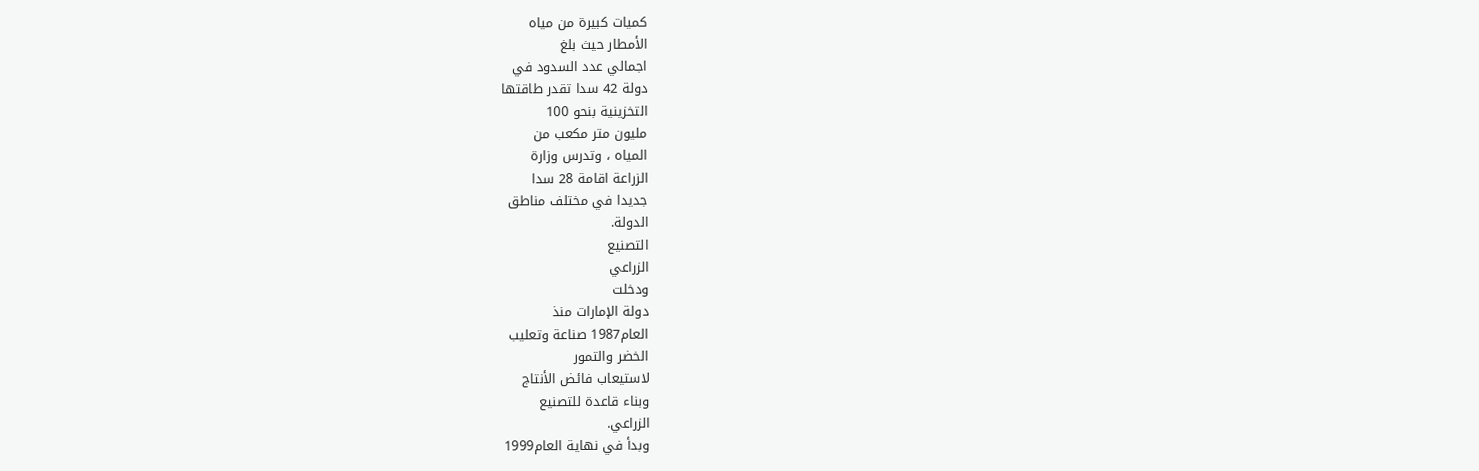كميات كبيرة من مياه
الأمطار حيث بلغ
اجمالي عدد السدود في
دولة 42 سدا تقدر طاقتها
التخزينية بنحو 100
مليون متر مكعب من
المياه ، وتدرس وزارة
الزراعة اقامة 28 سدا
جديدا في مختلف مناطق
الدولة.
التصنيع
الزراعي
ودخلت
دولة الإمارات منذ
العام1987 صناعة وتعليب
الخضر والتمور
لاستيعاب فائض الأنتاج
وبناء قاعدة للتصنيع
الزراعي.
وبدأ في نهاية العام1999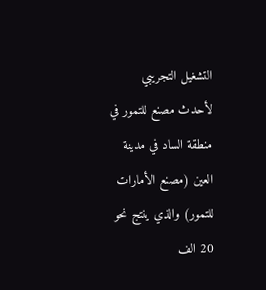التشغيل التجريبي
لأحدث مصنع للتمور في
منطقة الساد في مدينة
العين (مصنع الأمارات
للتمور) والذي ينتج نحو
20 الف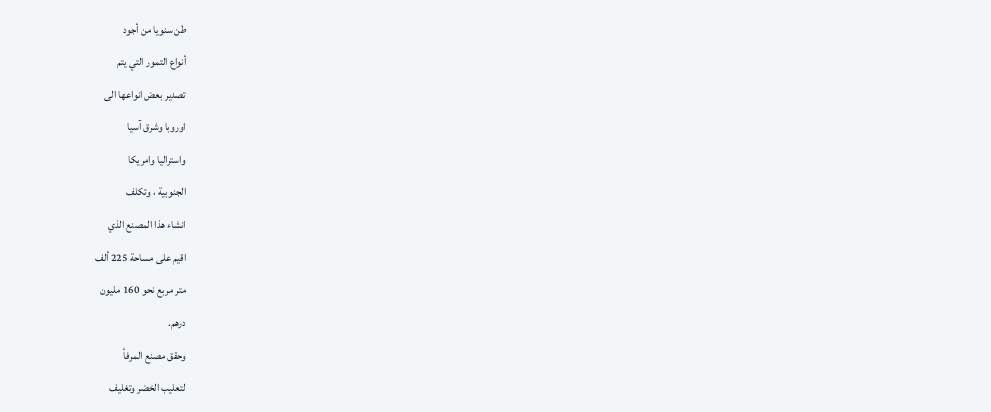طن سنويا من أجود
أنواع التمور التي يتم
تصدير بعض انواعها الى
اوروبا وشرق آسيا
واستراليا وامريكا
الجنوبية ، وتكلف
انشاء هذا المصنع الذي
اقيم على مساحة 225 ألف
متر مربع نحو 160 مليون
درهم.
وحقق مصنع المرفأ
لتعليب الخضر وتغليف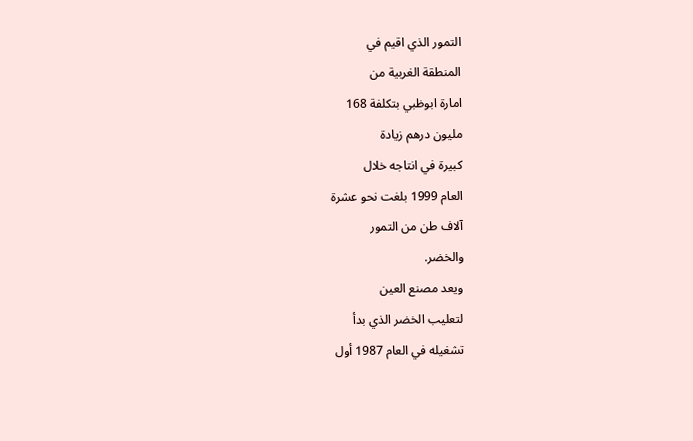التمور الذي اقيم في
المنطقة الغربية من
امارة ابوظبي بتكلفة 168
مليون درهم زيادة
كبيرة في انتاجه خلال
العام 1999 بلغت نحو عشرة
آلاف طن من التمور
والخضر.
ويعد مصنع العين
لتعليب الخضر الذي بدأ
تشغيله في العام 1987 أول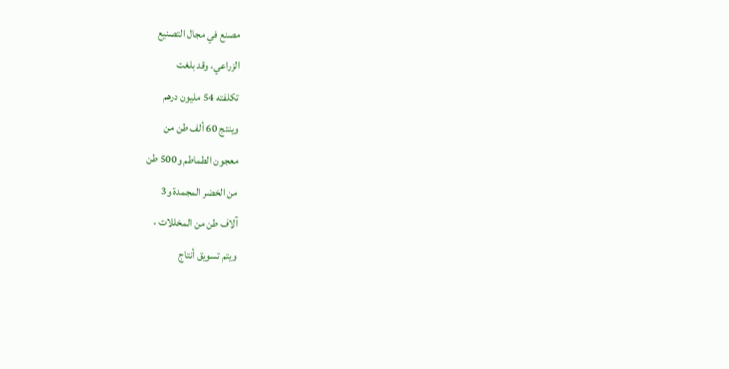مصنع في مجال التصنيع
الزراعي، وقد بلغت
تكلفته 54 مليون درهم
وينتج 60 ألف طن من
معجون الطماطم و500 طن
من الخضر المجمدة و3
آلاف طن من المخللات ،
ويتم تسويق أنتاج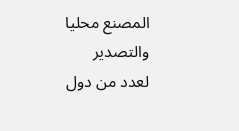المصنع محليا والتصدير
لعدد من دول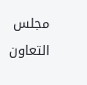مجلس
التعاون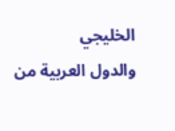الخليجي
والدول العربية من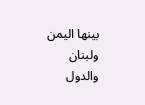بينها اليمن ولبنان
والدول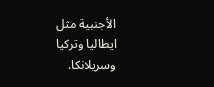الأجنبية مثل
ايطاليا وتركيا
وسريلانكا.